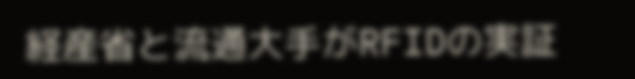経産省と流通大手がRFIDの実証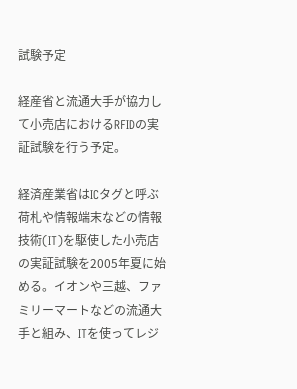試験予定

経産省と流通大手が協力して小売店におけるRFIDの実証試験を行う予定。

経済産業省はICタグと呼ぶ荷札や情報端末などの情報技術(IT)を駆使した小売店の実証試験を2005年夏に始める。イオンや三越、ファミリーマートなどの流通大手と組み、ITを使ってレジ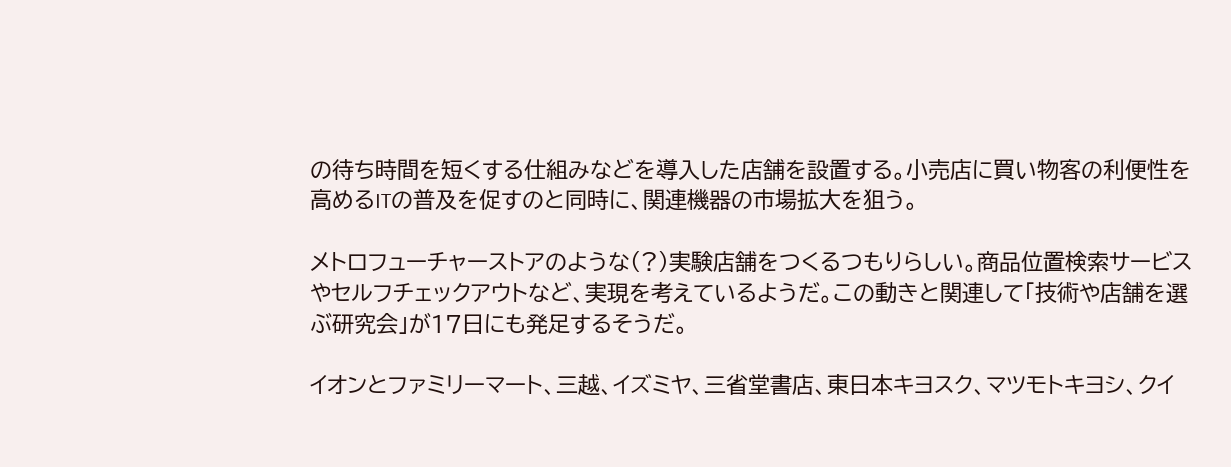の待ち時間を短くする仕組みなどを導入した店舗を設置する。小売店に買い物客の利便性を高めるITの普及を促すのと同時に、関連機器の市場拡大を狙う。

メトロフューチャーストアのような(?)実験店舗をつくるつもりらしい。商品位置検索サービスやセルフチェックアウトなど、実現を考えているようだ。この動きと関連して「技術や店舗を選ぶ研究会」が17日にも発足するそうだ。

イオンとファミリーマート、三越、イズミヤ、三省堂書店、東日本キヨスク、マツモトキヨシ、クイ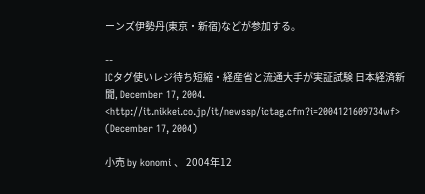ーンズ伊勢丹(東京・新宿)などが参加する。

--
ICタグ使いレジ待ち短縮・経産省と流通大手が実証試験 日本経済新聞, December 17, 2004. <http://it.nikkei.co.jp/it/newssp/ictag.cfm?i=2004121609734wf> (December 17, 2004)

小売 by konomi 、 2004年12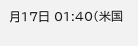月17日 01:40(米国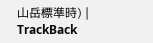山岳標準時) | TrackBack